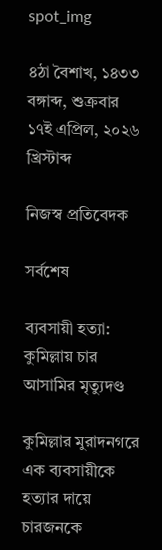spot_img

৪ঠা বৈশাখ, ১৪৩৩ বঙ্গাব্দ, শুক্রবার
১৭ই এপ্রিল, ২০২৬ খ্রিস্টাব্দ

নিজস্ব প্রতিবেদক

সর্বশেষ

ব্যবসায়ী হত্যা: কুমিল্লায় চার আসামির মৃত্যুদণ্ড

কুমিল্লার মুরাদনগরে এক ব্যবসায়ীকে হত্যার দায়ে চারজনকে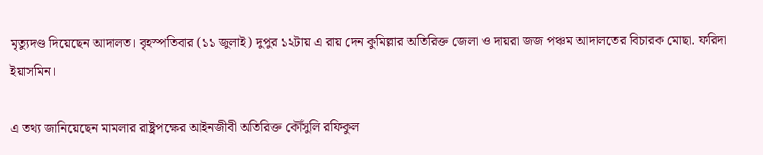মৃত্যুদণ্ড দিয়েছেন আদালত। বৃহস্পতিবার (১১ জুলাই) দুপুর ১২টায় এ রায় দেন কুমিল্লার অতিরিক্ত জেলা ও দায়রা জজ পঞ্চম আদালতের বিচারক মোছা. ফরিদা ইয়াসমিন।

এ তথ্য জানিয়েছেন মামলার রাষ্ট্রপক্ষের আইনজীবী অতিরিক্ত কৌঁসুলি রফিকুল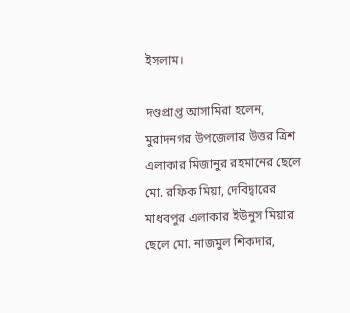ইসলাম।

দণ্ডপ্রাপ্ত আসামিরা হলেন, মুরাদনগর উপজেলার উত্তর ত্রিশ এলাকার মিজানুর রহমানের ছেলে মো. রফিক মিয়া, দেবিদ্বারের মাধবপুর এলাকার ইউনুস মিয়ার ছেলে মো. নাজমুল শিকদার,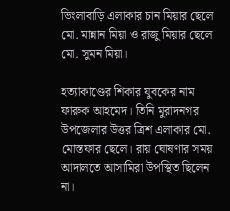ভিংলাবাড়ি এলাকার চান মিয়ার ছেলে মো. মান্নান মিয়া ও রাজু মিয়ার ছেলে মো. সুমন মিয়া।

হত্যাকাণ্ডের শিকার যুবকের নাম ফারুক আহমেদ। তিনি মুরাদনগর উপজেলার উত্তর ত্রিশ এলাকার মো. মোস্তফার ছেলে। রায় ঘোষণার সময় আদালতে আসামিরা উপস্থিত ছিলেন না।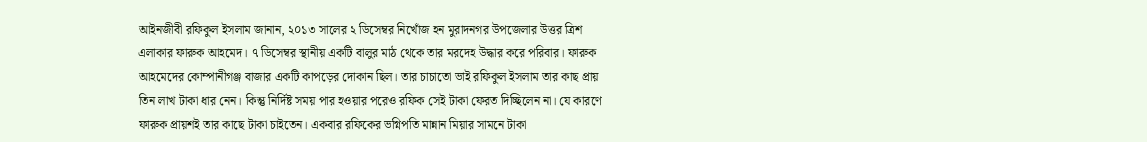আইনজীবী রফিকুল ইসলাম জানান, ২০১৩ সালের ২ ডিসেম্বর নিখোঁজ হন মুরাদনগর উপজেলার উত্তর ত্রিশ এলাকার ফারুক আহমেদ। ৭ ডিসেম্বর স্থানীয় একটি বালুর মাঠ থেকে তার মরদেহ উদ্ধার করে পরিবার। ফারুক আহমেদের কোম্পানীগঞ্জ বাজার একটি কাপড়ের দোকান ছিল। তার চাচাতো ভাই রফিকুল ইসলাম তার কাছ প্রায় তিন লাখ টাকা ধার নেন। কিন্তু নির্দিষ্ট সময় পার হওয়ার পরেও রফিক সেই টাকা ফেরত দিচ্ছিলেন না। যে কারণে ফারুক প্রায়শই তার কাছে টাকা চাইতেন। একবার রফিকের ভগ্নিপতি মান্নান মিয়ার সামনে টাকা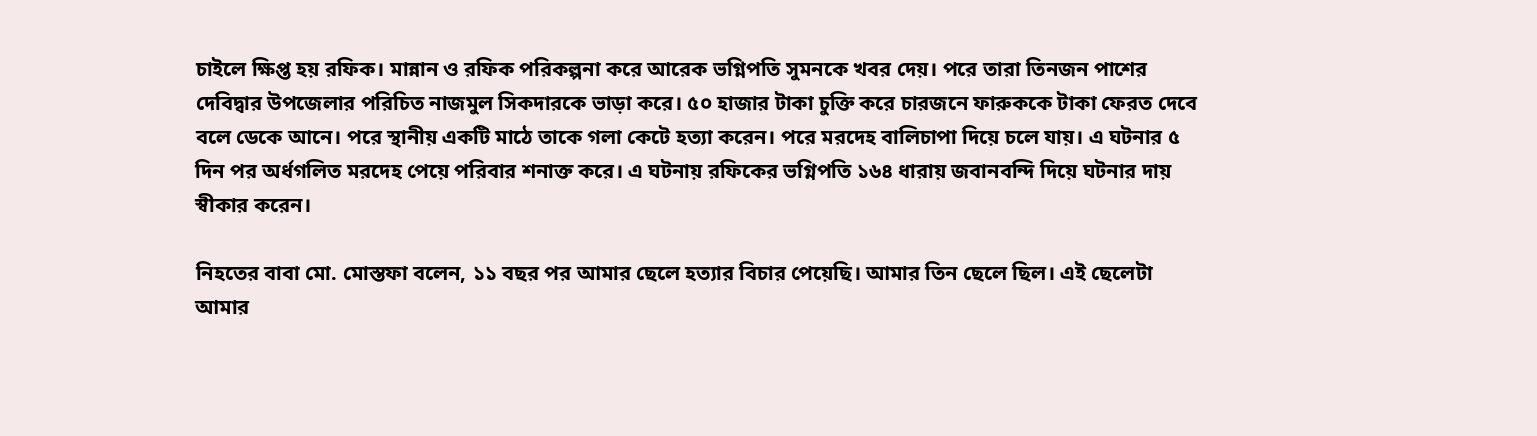চাইলে ক্ষিপ্ত হয় রফিক। মান্নান ও রফিক পরিকল্পনা করে আরেক ভগ্নিপতি সুমনকে খবর দেয়। পরে তারা তিনজন পাশের দেবিদ্বার উপজেলার পরিচিত নাজমুল সিকদারকে ভাড়া করে। ৫০ হাজার টাকা চুক্তি করে চারজনে ফারুককে টাকা ফেরত দেবে বলে ডেকে আনে। পরে স্থানীয় একটি মাঠে তাকে গলা কেটে হত্যা করেন। পরে মরদেহ বালিচাপা দিয়ে চলে যায়। এ ঘটনার ৫ দিন পর অর্ধগলিত মরদেহ পেয়ে পরিবার শনাক্ত করে। এ ঘটনায় রফিকের ভগ্নিপতি ১৬৪ ধারায় জবানবন্দি দিয়ে ঘটনার দায় স্বীকার করেন।

নিহতের বাবা মো. মোস্তফা বলেন, ১১ বছর পর আমার ছেলে হত্যার বিচার পেয়েছি। আমার তিন ছেলে ছিল। এই ছেলেটা আমার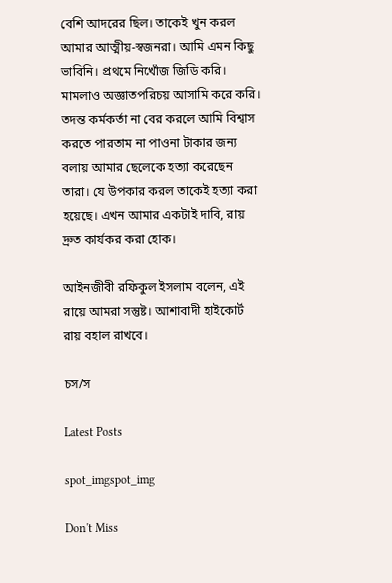বেশি আদরের ছিল। তাকেই খুন করল আমার আত্মীয়-স্বজনরা। আমি এমন কিছু ভাবিনি। প্রথমে নিখোঁজ জিডি করি। মামলাও অজ্ঞাতপরিচয় আসামি করে করি। তদন্ত কর্মকর্তা না বের করলে আমি বিশ্বাস করতে পারতাম না পাওনা টাকার জন্য বলায় আমার ছেলেকে হত্যা করেছেন তারা। যে উপকার করল তাকেই হত্যা করা হয়েছে। এখন আমার একটাই দাবি, রায় দ্রুত কার্যকর করা হোক।

আইনজীবী রফিকুল ইসলাম বলেন, এই রায়ে আমরা সন্তুষ্ট। আশাবাদী হাইকোর্ট রায় বহাল রাখবে।

চস/স

Latest Posts

spot_imgspot_img

Don't Miss